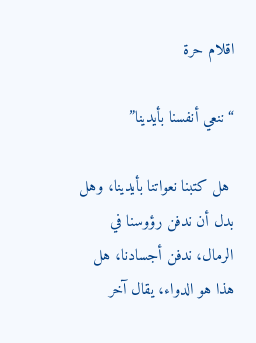اقلام حرة

“ننعي أنفسنا بأيدينا”

 هل كتبنا نعواتنا بأيدينا، وهل بدل أن ندفن رؤوسنا في الرمال، ندفن أجسادنا، هل هذا هو الدواء، يقال آخر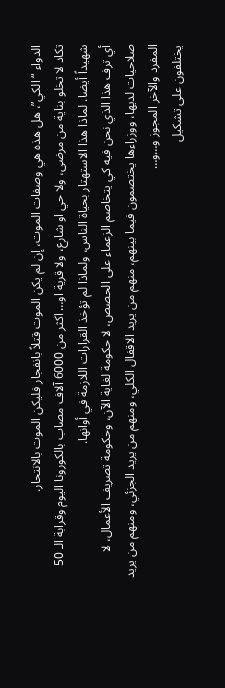الدواء “الكي”، هل هذه هي وصفات الموت، إن لم يكن الموت قتلاً بانفجار فليكن الموت بالانتحار.
تكاد لا تخلو بناية من مرضى، ولا حي او شارع، ولا قرية او… اكثر من 6000 آلاف مصاب بالكورونا اليوم وقرابة الـ 50 شهيداً أيضا. لماذا هذا الاستهتار بحياة الناس، ولماذا لم تؤخذ القرارات اللازمة في أوانها.
أي ترف هذا الذي نحن فيه كي يتخاصم الزعماء على الحصص، لا حكومة لغاية الآن، وحكومة تصريف الأعمال، لا صلاحيات لديها، ووزراءها يختصمون فيما بينهم، منهم من يريد الاقفال الكلي، ومنهم من يريد الجزئي، ومنهم من يريد المفرد والآخر المجوز و…و…
يختلفون على تشكيل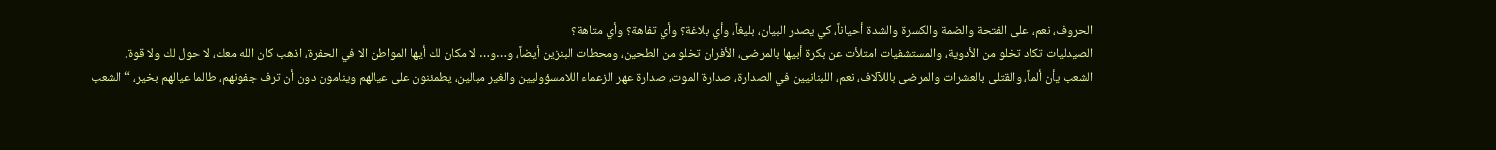الحروف، نعم، على الفتحة والضمة والكسرة والشدة أحياناً، كي يصدر البيان، بليغاً، وأي بلاغة؟ وأي تفاهة؟ وأي متاهة؟
الصيدليات تكاد تخلو من الأدوية، والمستشفيات امتلأت عن بكرة أبيها بالمرضى، الأفران تخلو من الطحين، ومحطات البنزين أيضاً، و…و… لا مكان لك أيها المواطن الا في الحفرة، اذهب كان الله معك، لا حول لك ولا قوة.
الشعب يأن ألماً، والقتلى بالعشرات والمرضى باللآلاف، نعم، اللبنانيين في الصدارة، صدارة الموت، صدارة عهر الزعماء اللامسؤوليين والغير مبالين، يطمئنون على عيالهم وينامون دون أن ترف جفونهم، طالما عيالهم بخير، “الشعب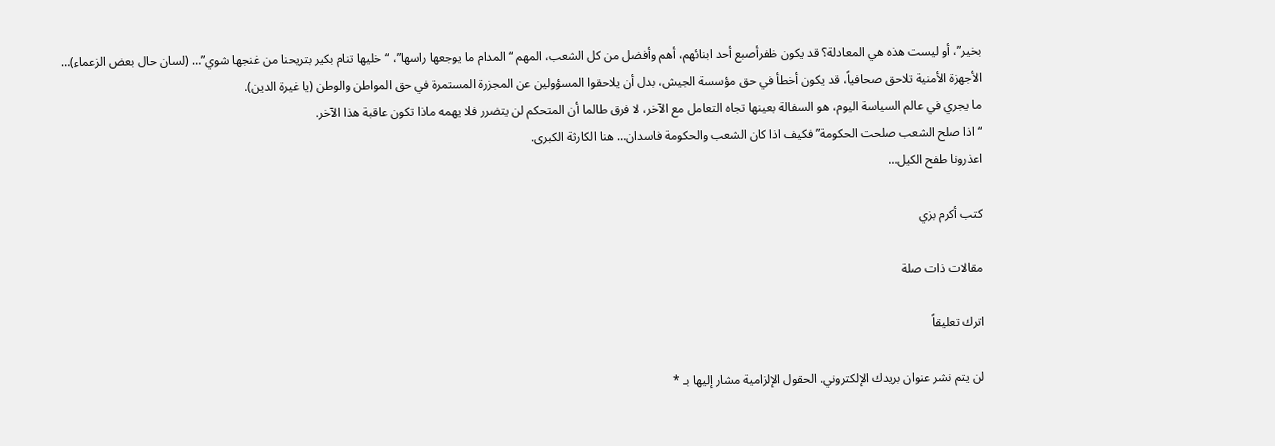بخير”، أو ليست هذه هي المعادلة؟ قد يكون ظفرأصبع أحد ابنائهم، أهم وأفضل من كل الشعب، المهم “المدام ما يوجعها راسها”، “خليها تنام بكير بتريحنا من غنجها شوي”… (لسان حال بعض الزعماء)…
الأجهزة الأمنية تلاحق صحافياً، قد يكون أخطأ في حق مؤسسة الجيش، بدل أن يلاحقوا المسؤولين عن المجزرة المستمرة في حق المواطن والوطن (يا غيرة الدين).
ما يجري في عالم السياسة اليوم، هو السفالة بعينها تجاه التعامل مع الآخر، لا فرق طالما أن المتحكم لن يتضرر فلا يهمه ماذا تكون عاقبة هذا الآخر.
“اذا صلح الشعب صلحت الحكومة” فكيف اذا كان الشعب والحكومة فاسدان… هنا الكارثة الكبرى.
اعذرونا طفح الكيل…

كتب أكرم بزي

مقالات ذات صلة

اترك تعليقاً

لن يتم نشر عنوان بريدك الإلكتروني. الحقول الإلزامية مشار إليها بـ *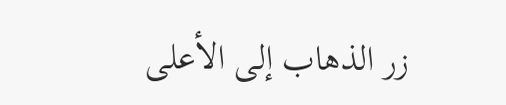زر الذهاب إلى الأعلى